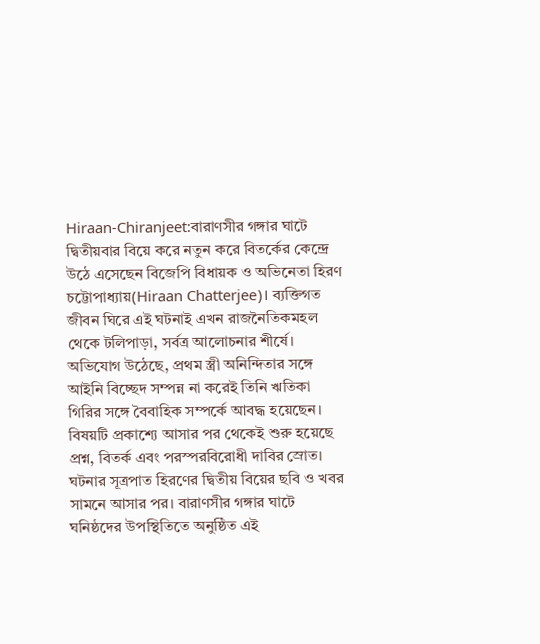Hiraan-Chiranjeet:বারাণসীর গঙ্গার ঘাটে দ্বিতীয়বার বিয়ে করে নতুন করে বিতর্কের কেন্দ্রে উঠে এসেছেন বিজেপি বিধায়ক ও অভিনেতা হিরণ চট্টোপাধ্যায়(Hiraan Chatterjee)। ব্যক্তিগত জীবন ঘিরে এই ঘটনাই এখন রাজনৈতিকমহল থেকে টলিপাড়া, সর্বত্র আলোচনার শীর্ষে। অভিযোগ উঠেছে, প্রথম স্ত্রী অনিন্দিতার সঙ্গে আইনি বিচ্ছেদ সম্পন্ন না করেই তিনি ঋতিকা গিরির সঙ্গে বৈবাহিক সম্পর্কে আবদ্ধ হয়েছেন। বিষয়টি প্রকাশ্যে আসার পর থেকেই শুরু হয়েছে প্রশ্ন, বিতর্ক এবং পরস্পরবিরোধী দাবির স্রোত।
ঘটনার সূত্রপাত হিরণের দ্বিতীয় বিয়ের ছবি ও খবর সামনে আসার পর। বারাণসীর গঙ্গার ঘাটে ঘনিষ্ঠদের উপস্থিতিতে অনুষ্ঠিত এই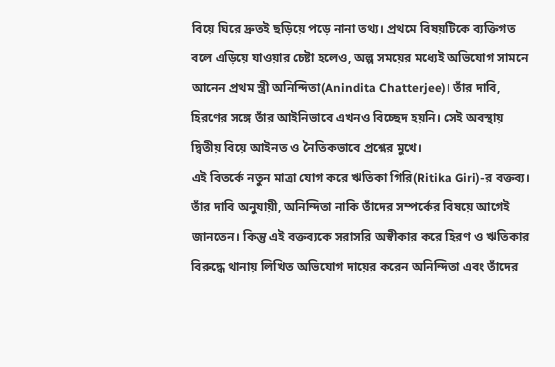বিয়ে ঘিরে দ্রুতই ছড়িয়ে পড়ে নানা তথ্য। প্রথমে বিষয়টিকে ব্যক্তিগত বলে এড়িয়ে যাওয়ার চেষ্টা হলেও, অল্প সময়ের মধ্যেই অভিযোগ সামনে আনেন প্রথম স্ত্রী অনিন্দিতা(Anindita Chatterjee)। তাঁর দাবি, হিরণের সঙ্গে তাঁর আইনিভাবে এখনও বিচ্ছেদ হয়নি। সেই অবস্থায় দ্বিতীয় বিয়ে আইনত ও নৈতিকভাবে প্রশ্নের মুখে।
এই বিতর্কে নতুন মাত্রা যোগ করে ঋতিকা গিরি(Ritika Giri)-র বক্তব্য। তাঁর দাবি অনুযায়ী, অনিন্দিতা নাকি তাঁদের সম্পর্কের বিষয়ে আগেই জানতেন। কিন্তু এই বক্তব্যকে সরাসরি অস্বীকার করে হিরণ ও ঋতিকার বিরুদ্ধে থানায় লিখিত অভিযোগ দায়ের করেন অনিন্দিতা এবং তাঁদের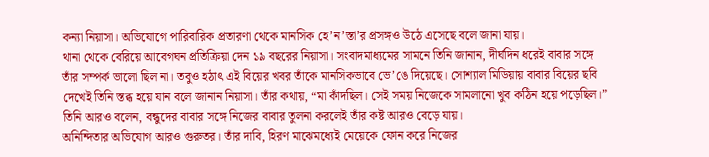কন্যা নিয়াসা। অভিযোগে পারিবারিক প্রতারণা থেকে মানসিক হে’ন’স্তা’র প্রসঙ্গও উঠে এসেছে বলে জানা যায়।
থানা থেকে বেরিয়ে আবেগঘন প্রতিক্রিয়া দেন ১৯ বছরের নিয়াসা। সংবাদমাধ্যমের সামনে তিনি জানান, দীর্ঘদিন ধরেই বাবার সঙ্গে তাঁর সম্পর্ক ভালো ছিল না। তবুও হঠাৎ এই বিয়ের খবর তাঁকে মানসিকভাবে ভে’ঙে দিয়েছে। সোশ্যাল মিডিয়ায় বাবার বিয়ের ছবি দেখেই তিনি স্তব্ধ হয়ে যান বলে জানান নিয়াসা। তাঁর কথায়, “মা কাঁদছিল। সেই সময় নিজেকে সামলানো খুব কঠিন হয়ে পড়েছিল।” তিনি আরও বলেন, বন্ধুদের বাবার সঙ্গে নিজের বাবার তুলনা করলেই তাঁর কষ্ট আরও বেড়ে যায়।
অনিন্দিতার অভিযোগ আরও গুরুতর। তাঁর দাবি, হিরণ মাঝেমধ্যেই মেয়েকে ফোন করে নিজের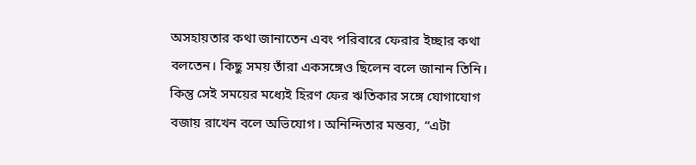অসহায়তার কথা জানাতেন এবং পরিবারে ফেরার ইচ্ছার কথা বলতেন। কিছু সময় তাঁরা একসঙ্গেও ছিলেন বলে জানান তিনি। কিন্তু সেই সময়ের মধ্যেই হিরণ ফের ঋতিকার সঙ্গে যোগাযোগ বজায় রাখেন বলে অভিযোগ। অনিন্দিতার মন্তব্য, “এটা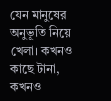যেন মানুষের অনুভূতি নিয়ে খেলা। কখনও কাছে টানা, কখনও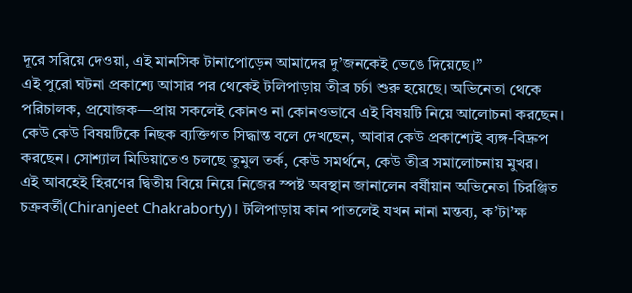দূরে সরিয়ে দেওয়া, এই মানসিক টানাপোড়েন আমাদের দু’জনকেই ভেঙে দিয়েছে।”
এই পুরো ঘটনা প্রকাশ্যে আসার পর থেকেই টলিপাড়ায় তীব্র চর্চা শুরু হয়েছে। অভিনেতা থেকে পরিচালক, প্রযোজক—প্রায় সকলেই কোনও না কোনওভাবে এই বিষয়টি নিয়ে আলোচনা করছেন। কেউ কেউ বিষয়টিকে নিছক ব্যক্তিগত সিদ্ধান্ত বলে দেখছেন, আবার কেউ প্রকাশ্যেই ব্যঙ্গ-বিদ্রুপ করছেন। সোশ্যাল মিডিয়াতেও চলছে তুমুল তর্ক, কেউ সমর্থনে, কেউ তীব্র সমালোচনায় মুখর।
এই আবহেই হিরণের দ্বিতীয় বিয়ে নিয়ে নিজের স্পষ্ট অবস্থান জানালেন বর্ষীয়ান অভিনেতা চিরঞ্জিত চক্রবর্তী(Chiranjeet Chakraborty)। টলিপাড়ায় কান পাতলেই যখন নানা মন্তব্য, ক’টা’ক্ষ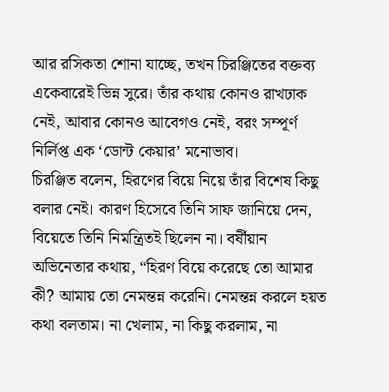আর রসিকতা শোনা যাচ্ছে, তখন চিরঞ্জিতের বক্তব্য একেবারেই ভিন্ন সুরে। তাঁর কথায় কোনও রাখঢাক নেই, আবার কোনও আবেগও নেই, বরং সম্পূর্ণ নির্লিপ্ত এক ‘ডোন্ট কেয়ার’ মনোভাব।
চিরঞ্জিত বলেন, হিরণের বিয়ে নিয়ে তাঁর বিশেষ কিছু বলার নেই। কারণ হিসেবে তিনি সাফ জানিয়ে দেন, বিয়েতে তিনি নিমন্ত্রিতই ছিলেন না। বর্ষীয়ান অভিনেতার কথায়, “হিরণ বিয়ে করেছে তো আমার কী? আমায় তো নেমন্তন্ন করেনি। নেমন্তন্ন করলে হয়ত কথা বলতাম। না খেলাম, না কিছু করলাম, না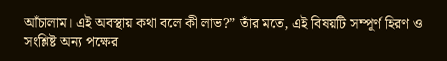আঁচালাম। এই অবস্থায় কথা বলে কী লাভ?” তাঁর মতে, এই বিষয়টি সম্পূর্ণ হিরণ ও সংশ্লিষ্ট অন্য পক্ষের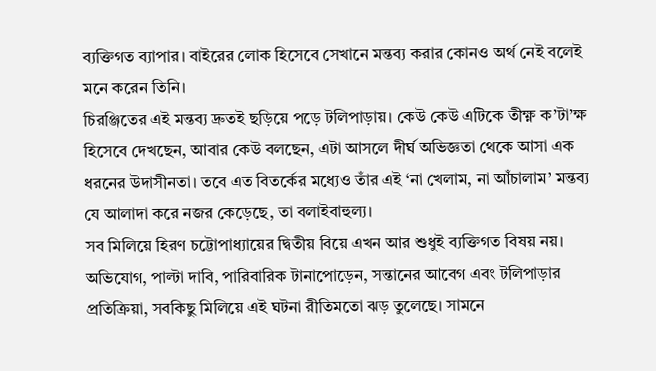ব্যক্তিগত ব্যাপার। বাইরের লোক হিসেবে সেখানে মন্তব্য করার কোনও অর্থ নেই বলেই মনে করেন তিনি।
চিরঞ্জিতের এই মন্তব্য দ্রুতই ছড়িয়ে পড়ে টলিপাড়ায়। কেউ কেউ এটিকে তীক্ষ্ণ ক’টা’ক্ষ হিসেবে দেখছেন, আবার কেউ বলছেন, এটা আসলে দীর্ঘ অভিজ্ঞতা থেকে আসা এক ধরনের উদাসীনতা। তবে এত বিতর্কের মধ্যেও তাঁর এই ‘না খেলাম, না আঁচালাম’ মন্তব্য যে আলাদা করে নজর কেড়েছে, তা বলাইবাহুল্য।
সব মিলিয়ে হিরণ চট্টোপাধ্যায়ের দ্বিতীয় বিয়ে এখন আর শুধুই ব্যক্তিগত বিষয় নয়। অভিযোগ, পাল্টা দাবি, পারিবারিক টানাপোড়েন, সন্তানের আবেগ এবং টলিপাড়ার প্রতিক্রিয়া, সবকিছু মিলিয়ে এই ঘটনা রীতিমতো ঝড় তুলেছে। সামনে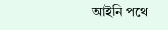আইনি পথে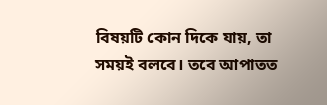বিষয়টি কোন দিকে যায়, তা সময়ই বলবে। তবে আপাতত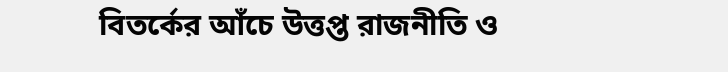বিতর্কের আঁচে উত্তপ্ত রাজনীতি ও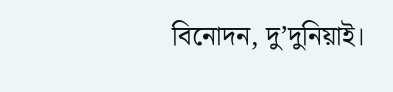বিনোদন, দু’দুনিয়াই।